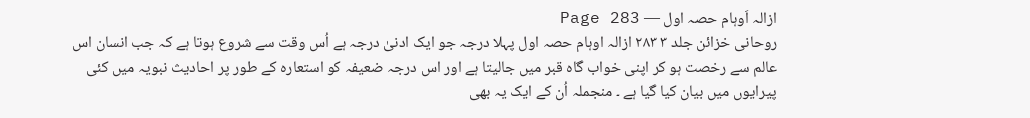ازالہ اَوہام حصہ اول — Page 283
روحانی خزائن جلد ۳ ۲۸۳ ازالہ اوہام حصہ اول پہلا درجہ جو ایک ادنیٰ درجہ ہے اُس وقت سے شروع ہوتا ہے کہ جب انسان اس عالم سے رخصت ہو کر اپنی خواب گاہ قبر میں جالیتا ہے اور اس درجہ ضعیفہ کو استعارہ کے طور پر احادیث نبویہ میں کئی پیرایوں میں بیان کیا گیا ہے ۔ منجملہ اُن کے ایک یہ بھی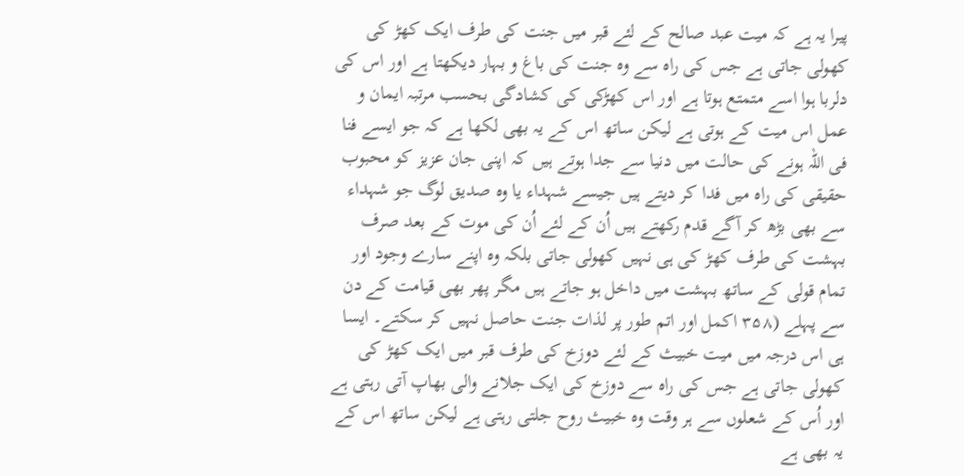پیرا یہ ہے کہ میت عبد صالح کے لئے قبر میں جنت کی طرف ایک کھڑ کی کھولی جاتی ہے جس کی راہ سے وہ جنت کی باغ و بہار دیکھتا ہے اور اس کی دلربا ہوا اسے متمتع ہوتا ہے اور اس کھڑکی کی کشادگی بحسب مرتبہ ایمان و عمل اس میت کے ہوتی ہے لیکن ساتھ اس کے یہ بھی لکھا ہے کہ جو ایسے فنا فی اللہ ہونے کی حالت میں دنیا سے جدا ہوتے ہیں کہ اپنی جان عزیز کو محبوب حقیقی کی راہ میں فدا کر دیتے ہیں جیسے شہداء یا وہ صدیق لوگ جو شہداء سے بھی بڑھ کر آگے قدم رکھتے ہیں اُن کے لئے اُن کی موت کے بعد صرف بہشت کی طرف کھڑ کی ہی نہیں کھولی جاتی بلکہ وہ اپنے سارے وجود اور تمام قولی کے ساتھ بہشت میں داخل ہو جاتے ہیں مگر پھر بھی قیامت کے دن سے پہلے (۳۵۸ اکمل اور اتم طور پر لذات جنت حاصل نہیں کر سکتے۔ ایسا ہی اس درجہ میں میت خبیث کے لئے دوزخ کی طرف قبر میں ایک کھڑ کی کھولی جاتی ہے جس کی راہ سے دوزخ کی ایک جلانے والی بھاپ آتی رہتی ہے اور اُس کے شعلوں سے ہر وقت وہ خبیث روح جلتی رہتی ہے لیکن ساتھ اس کے یہ بھی ہے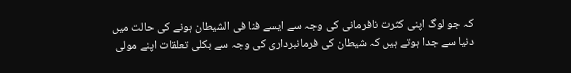کہ جو لوگ اپنی کثرت نافرمانی کی وجہ سے ایسے فنا فی الشیطان ہونے کی حالت میں دنیا سے جدا ہوتے ہیں کہ شیطان کی فرمانبرداری کی وجہ سے بکلی تعلقات اپنے مولی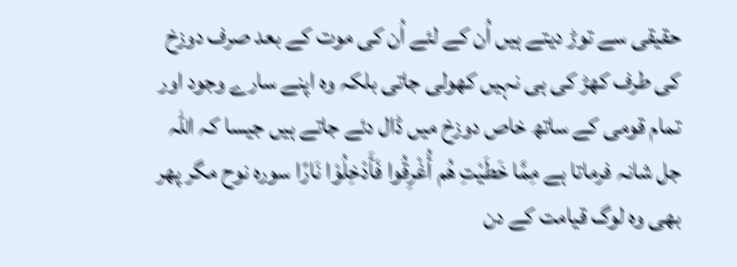حقیقی سے توڑ دیتے ہیں اُن کے لئے اُن کی موت کے بعد صرف دوزخ کی طرف کھڑ کی ہی نہیں کھولی جاتی بلکہ وہ اپنے سارے وجود اور تمام قومی کے ساتھ خاص دوزخ میں ڈال دئے جاتے ہیں جیسا کہ اللہ جل شانہ فرماتا ہے مِمَّا خَطَيْتِ هُم أُغْرِقُوا فَأَدْخِلُوْا نَارًا سورہ نوح مگر پھر بھی وہ لوگ قیامت کے دن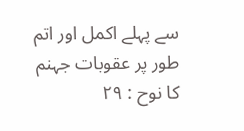سے پہلے اکمل اور اتم طور پر عقوبات جہنم کا نوح : ٢٩